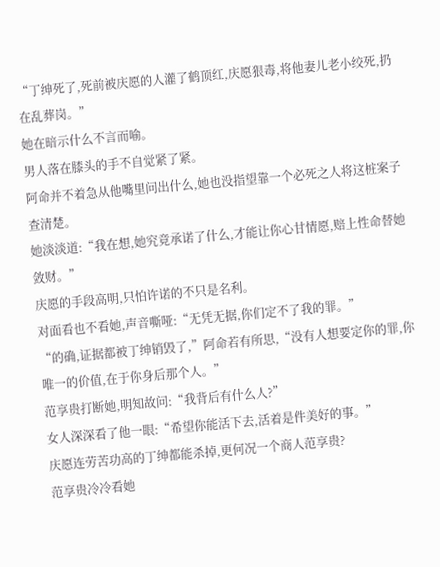“丁绅死了,死前被庆愿的人灌了鹤顶红,庆愿狠毒,将他妻儿老小绞死,扔在乱葬岗。”
她在暗示什么不言而喻。
男人落在膝头的手不自觉紧了紧。
阿命并不着急从他嘴里问出什么,她也没指望靠一个必死之人将这桩案子查清楚。
她淡淡道:“我在想,她究竟承诺了什么,才能让你心甘情愿,赔上性命替她敛财。”
庆愿的手段高明,只怕许诺的不只是名利。
对面看也不看她,声音嘶哑:“无凭无据,你们定不了我的罪。”
“的确,证据都被丁绅销毁了,”阿命若有所思,“没有人想要定你的罪,你唯一的价值,在于你身后那个人。”
范享贵打断她,明知故问:“我背后有什么人?”
女人深深看了他一眼:“希望你能活下去,活着是件美好的事。”
庆愿连劳苦功高的丁绅都能杀掉,更何况一个商人范享贵?
范享贵冷冷看她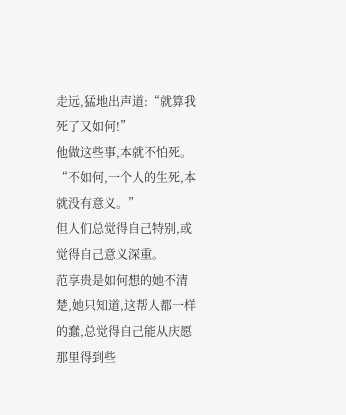走远,猛地出声道:“就算我死了又如何!”
他做这些事,本就不怕死。
“不如何,一个人的生死,本就没有意义。”
但人们总觉得自己特别,或觉得自己意义深重。
范享贵是如何想的她不清楚,她只知道,这帮人都一样的蠢,总觉得自己能从庆愿那里得到些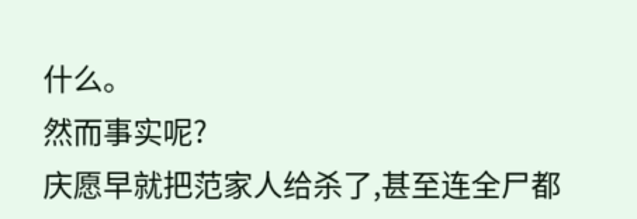什么。
然而事实呢?
庆愿早就把范家人给杀了,甚至连全尸都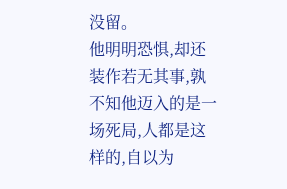没留。
他明明恐惧,却还装作若无其事,孰不知他迈入的是一场死局,人都是这样的,自以为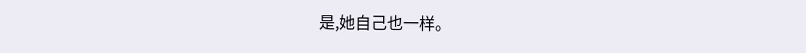是,她自己也一样。